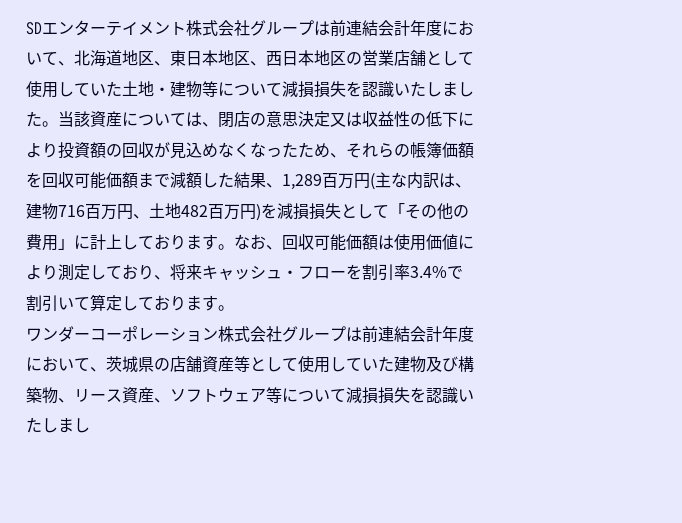SDエンターテイメント株式会社グループは前連結会計年度において、北海道地区、東日本地区、西日本地区の営業店舗として使用していた土地・建物等について減損損失を認識いたしました。当該資産については、閉店の意思決定又は収益性の低下により投資額の回収が見込めなくなったため、それらの帳簿価額を回収可能価額まで減額した結果、1,289百万円(主な内訳は、建物716百万円、土地482百万円)を減損損失として「その他の費用」に計上しております。なお、回収可能価額は使用価値により測定しており、将来キャッシュ・フローを割引率3.4%で割引いて算定しております。
ワンダーコーポレーション株式会社グループは前連結会計年度において、茨城県の店舗資産等として使用していた建物及び構築物、リース資産、ソフトウェア等について減損損失を認識いたしまし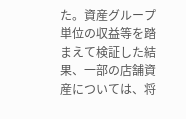た。資産グループ単位の収益等を踏まえて検証した結果、一部の店舗資産については、将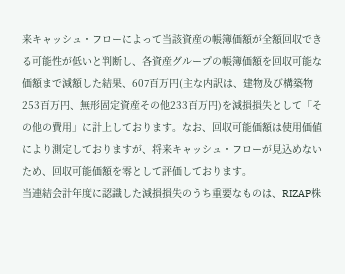来キャッシュ・フローによって当該資産の帳簿価額が全額回収できる可能性が低いと判断し、各資産グループの帳簿価額を回収可能な価額まで減額した結果、607百万円(主な内訳は、建物及び構築物253百万円、無形固定資産その他233百万円)を減損損失として「その他の費用」に計上しております。なお、回収可能価額は使用価値により測定しておりますが、将来キャッシュ・フローが見込めないため、回収可能価額を零として評価しております。
当連結会計年度に認識した減損損失のうち重要なものは、RIZAP株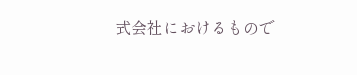式会社におけるもので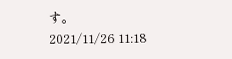す。
2021/11/26 11:18